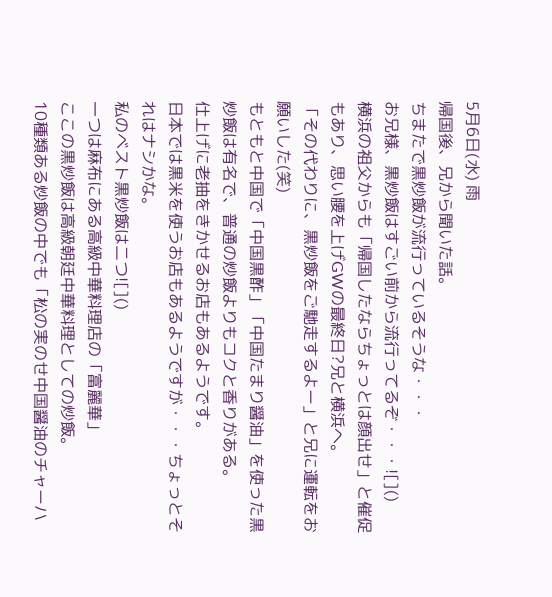5月6日(水) 雨
帰国後、兄から聞いた話。
ちまたで黒炒飯が流行っているそうな・・・
お兄様、黒炒飯はすごい前から流行ってるぞ・・・![]()
横浜の祖父からも「帰国したならちょっとは顔出せ」と催促もあり、思い腰を上げGWの最終日?兄と横浜へ。
「その代わりに、黒炒飯をご馳走するよー」と兄に運転をお願いした(笑)
もともと中国で「中国黒酢」「中国たまり醤油」を使った黒炒飯は有名で、普通の炒飯よりもコクと香りがある。
仕上げに老抽をきかせるお店もあるようです。
日本では黒米を使うお店もあるようですが・・・ちょっとそれはナシかな。
私のベスト黒炒飯は二つ![]()
一つは麻布にある高級中華料理店の「富麗華」
ここの黒炒飯は高級朝廷中華料理としての炒飯。
10種類ある炒飯の中でも「松の実のせ中国醤油のチャーハ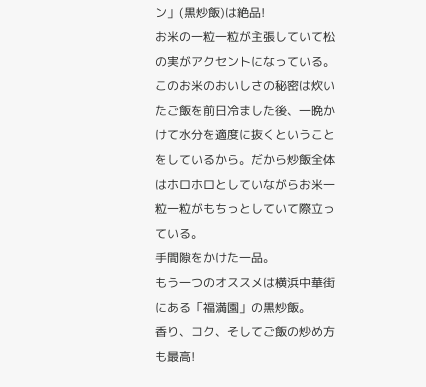ン」(黒炒飯)は絶品!
お米の一粒一粒が主張していて松の実がアクセントになっている。
このお米のおいしさの秘密は炊いたご飯を前日冷ました後、一晩かけて水分を適度に抜くということをしているから。だから炒飯全体はホロホロとしていながらお米一粒一粒がもちっとしていて際立っている。
手間隙をかけた一品。
もう一つのオススメは横浜中華街にある「福満園」の黒炒飯。
香り、コク、そしてご飯の炒め方も最高!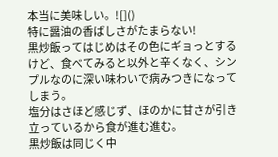本当に美味しい。![]()
特に醤油の香ばしさがたまらない!
黒炒飯ってはじめはその色にギョっとするけど、食べてみると以外と辛くなく、シンプルなのに深い味わいで病みつきになってしまう。
塩分はさほど感じず、ほのかに甘さが引き立っているから食が進む進む。
黒炒飯は同じく中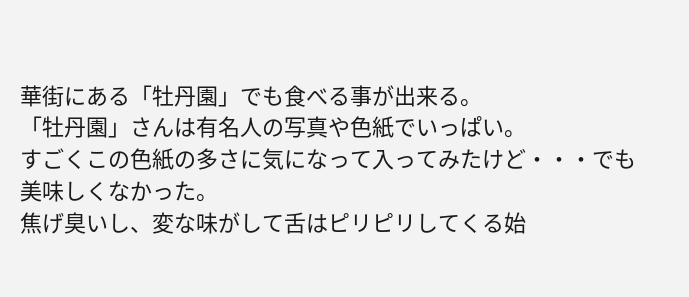華街にある「牡丹園」でも食べる事が出来る。
「牡丹園」さんは有名人の写真や色紙でいっぱい。
すごくこの色紙の多さに気になって入ってみたけど・・・でも美味しくなかった。
焦げ臭いし、変な味がして舌はピリピリしてくる始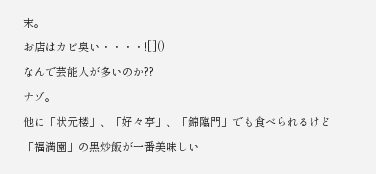末。
お店はカビ臭い・・・・![]()
なんで芸能人が多いのか??
ナゾ。
他に「状元楼」、「好々亭」、「錦臨門」でも食べられるけど「福満園」の黒炒飯が一番美味しい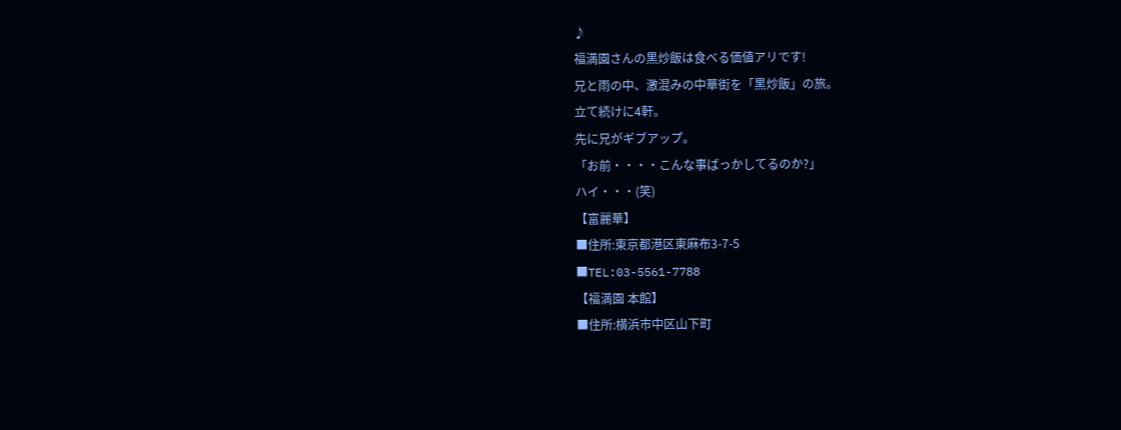♪
福満園さんの黒炒飯は食べる価値アリです!
兄と雨の中、激混みの中華街を「黒炒飯」の旅。
立て続けに4軒。
先に兄がギブアップ。
「お前・・・・こんな事ばっかしてるのか?」
ハイ・・・(笑)
【富麗華】
■住所:東京都港区東麻布3-7-5
■TEL:03-5561-7788
【福満園 本館】
■住所:横浜市中区山下町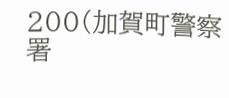200(加賀町警察署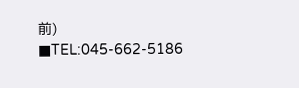前)
■TEL:045-662-5186